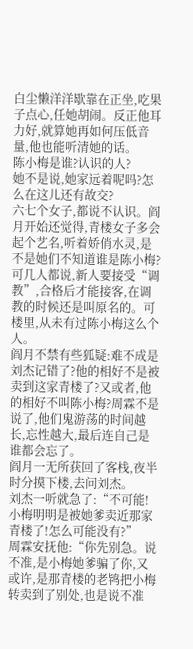白尘懒洋洋歇靠在正坐,吃果子点心,任她胡闹。反正他耳力好,就算她再如何压低音量,他也能听清她的话。
陈小梅是谁?认识的人?
她不是说,她家远着呢吗?怎么在这儿还有故交?
六七个女子,都说不认识。阎月开始还觉得,青楼女子多会起个艺名,听着娇俏水灵,是不是她们不知道谁是陈小梅?
可几人都说,新人要接受“调教”,合格后才能接客,在调教的时候还是叫原名的。可楼里,从未有过陈小梅这么个人。
阎月不禁有些狐疑:难不成是刘杰记错了?他的相好不是被卖到这家青楼了?又或者,他的相好不叫陈小梅?周霖不是说了,他们鬼游荡的时间越长,忘性越大,最后连自己是谁都会忘了。
阎月一无所获回了客栈,夜半时分摸下楼,去问刘杰。
刘杰一听就急了:“不可能!小梅明明是被她爹卖近那家青楼了!怎么可能没有?”
周霖安抚他:“你先别急。说不准,是小梅她爹骗了你,又或许,是那青楼的老鸨把小梅转卖到了别处,也是说不准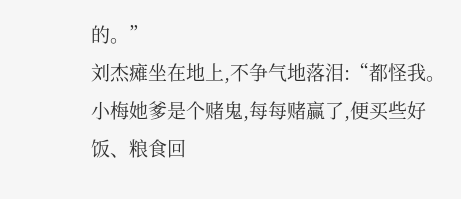的。”
刘杰瘫坐在地上,不争气地落泪:“都怪我。小梅她爹是个赌鬼,每每赌赢了,便买些好饭、粮食回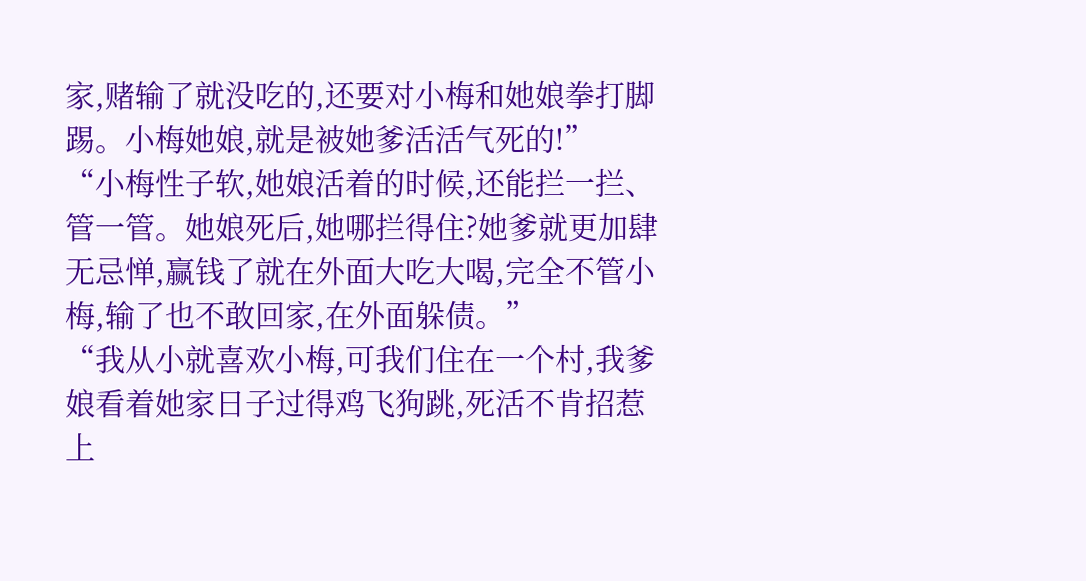家,赌输了就没吃的,还要对小梅和她娘拳打脚踢。小梅她娘,就是被她爹活活气死的!”
“小梅性子软,她娘活着的时候,还能拦一拦、管一管。她娘死后,她哪拦得住?她爹就更加肆无忌惮,赢钱了就在外面大吃大喝,完全不管小梅,输了也不敢回家,在外面躲债。”
“我从小就喜欢小梅,可我们住在一个村,我爹娘看着她家日子过得鸡飞狗跳,死活不肯招惹上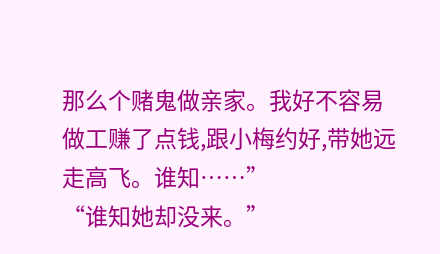那么个赌鬼做亲家。我好不容易做工赚了点钱,跟小梅约好,带她远走高飞。谁知……”
“谁知她却没来。”